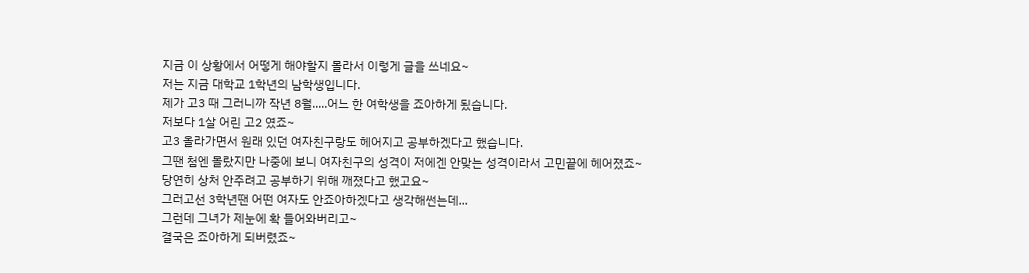지금 이 상황에서 어떻게 해야할지 몰라서 이렇게 글을 쓰네요~
저는 지금 대학교 1학년의 남학생입니다.
제가 고3 때 그러니까 작년 8월.....어느 한 여학생을 죠아하게 됬습니다.
저보다 1살 어린 고2 였죠~
고3 올라가면서 원래 있던 여자친구랑도 헤어지고 공부하겠다고 했습니다.
그땐 첨엔 몰랐지만 나중에 보니 여자친구의 성격이 저에겐 안맞는 성격이라서 고민끝에 헤어졌죠~
당연히 상처 안주려고 공부하기 위해 깨졌다고 했고요~
그러고선 3학년땐 어떤 여자도 안죠아하겠다고 생각해썬는데...
그런데 그녀가 제눈에 확 들어와버리고~
결국은 죠아하게 되버렸죠~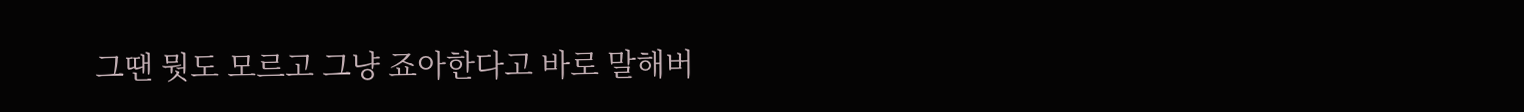그땐 뭣도 모르고 그냥 죠아한다고 바로 말해버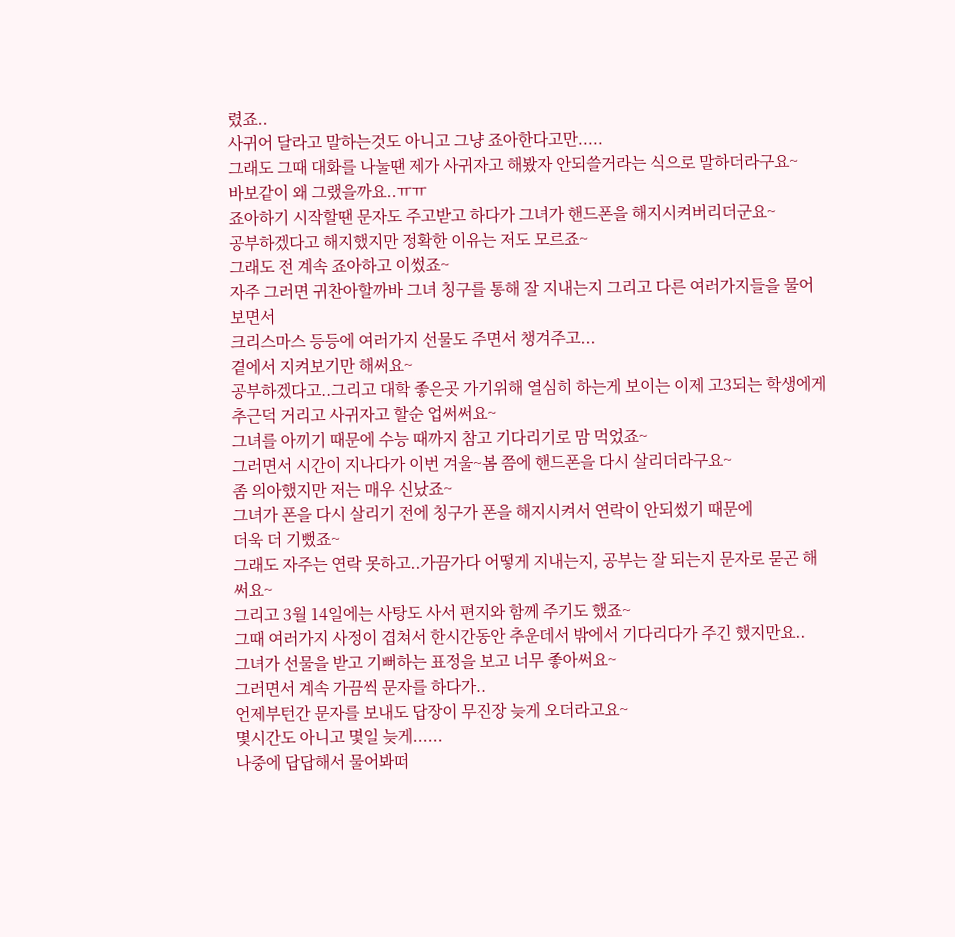렸죠..
사귀어 달라고 말하는것도 아니고 그냥 죠아한다고만.....
그래도 그때 대화를 나눌땐 제가 사귀자고 해봤자 안되쓸거라는 식으로 말하더라구요~
바보같이 왜 그랬을까요..ㅠㅠ
죠아하기 시작할땐 문자도 주고받고 하다가 그녀가 핸드폰을 해지시켜버리더군요~
공부하겠다고 해지했지만 정확한 이유는 저도 모르죠~
그래도 전 계속 죠아하고 이썼죠~
자주 그러면 귀찬아할까바 그녀 칭구를 통해 잘 지내는지 그리고 다른 여러가지들을 물어보면서
크리스마스 등등에 여러가지 선물도 주면서 챙겨주고...
곁에서 지켜보기만 해써요~
공부하겠다고..그리고 대학 좋은곳 가기위해 열심히 하는게 보이는 이제 고3되는 학생에게
추근덕 거리고 사귀자고 할순 업써써요~
그녀를 아끼기 때문에 수능 때까지 참고 기다리기로 맘 먹었죠~
그러면서 시간이 지나다가 이번 겨울~봄 쯤에 핸드폰을 다시 살리더라구요~
좀 의아했지만 저는 매우 신났죠~
그녀가 폰을 다시 살리기 전에 칭구가 폰을 해지시켜서 연락이 안되썼기 때문에
더욱 더 기뻤죠~
그래도 자주는 연락 못하고..가끔가다 어떻게 지내는지, 공부는 잘 되는지 문자로 묻곤 해써요~
그리고 3월 14일에는 사탕도 사서 편지와 함께 주기도 했죠~
그때 여러가지 사정이 겹쳐서 한시간동안 추운데서 밖에서 기다리다가 주긴 했지만요..
그녀가 선물을 받고 기뻐하는 표정을 보고 너무 좋아써요~
그러면서 계속 가끔씩 문자를 하다가..
언제부턴간 문자를 보내도 답장이 무진장 늦게 오더라고요~
몇시간도 아니고 몇일 늦게......
나중에 답답해서 물어봐떠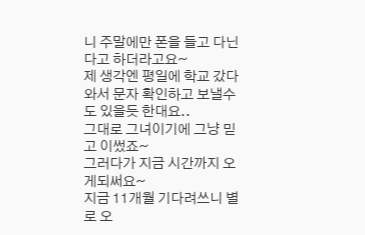니 주말에만 폰을 들고 다닌다고 하더라고요~
제 생각엔 평일에 학교 갔다와서 문자 확인하고 보낼수도 있을듯 한대요..
그대로 그녀이기에 그냥 믿고 이썼죠~
그러다가 지금 시간까지 오게되써요~
지금 11개월 기다려쓰니 별로 오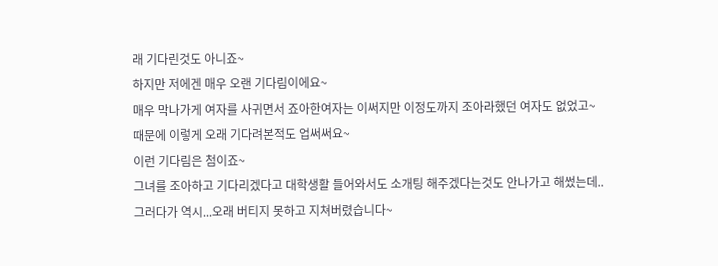래 기다린것도 아니죠~
하지만 저에겐 매우 오랜 기다림이에요~
매우 막나가게 여자를 사귀면서 죠아한여자는 이써지만 이정도까지 조아라했던 여자도 없었고~
때문에 이렇게 오래 기다려본적도 업써써요~
이런 기다림은 첨이죠~
그녀를 조아하고 기다리겠다고 대학생활 들어와서도 소개팅 해주겠다는것도 안나가고 해썼는데..
그러다가 역시...오래 버티지 못하고 지쳐버렸습니다~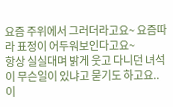요즘 주위에서 그러더라고요~ 요즘따라 표정이 어두워보인다고요~
항상 실실대며 밝게 웃고 다니던 녀석이 무슨일이 있냐고 묻기도 하고요..
이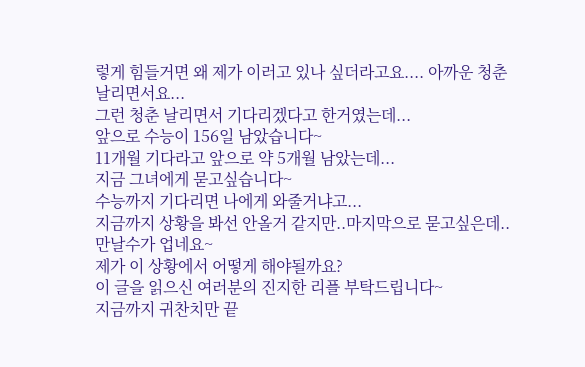렇게 힘들거면 왜 제가 이러고 있나 싶더라고요.... 아까운 청춘 날리면서요...
그런 청춘 날리면서 기다리겠다고 한거였는데...
앞으로 수능이 156일 남았습니다~
11개월 기다라고 앞으로 약 5개월 남았는데...
지금 그녀에게 묻고싶습니다~
수능까지 기다리면 나에게 와줄거냐고...
지금까지 상황을 봐선 안올거 같지만..마지막으로 묻고싶은데..만날수가 업네요~
제가 이 상황에서 어떻게 해야될까요?
이 글을 읽으신 여러분의 진지한 리플 부탁드립니다~
지금까지 귀찬치만 끝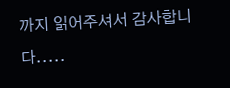까지 읽어주셔서 감사합니다.....